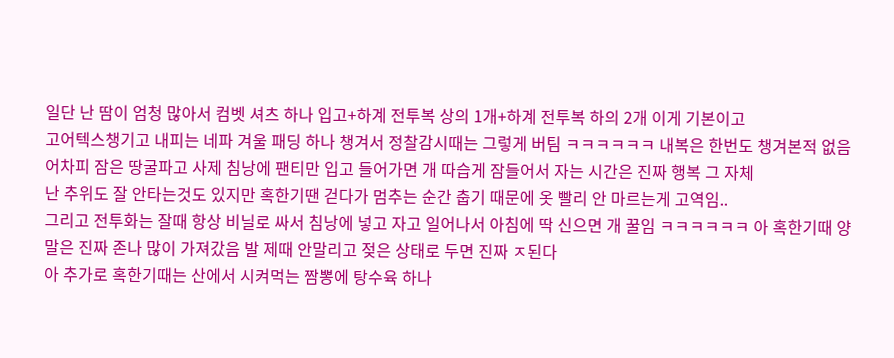일단 난 땀이 엄청 많아서 컴벳 셔츠 하나 입고+하계 전투복 상의 1개+하계 전투복 하의 2개 이게 기본이고
고어텍스챙기고 내피는 네파 겨울 패딩 하나 챙겨서 정찰감시때는 그렇게 버팀 ㅋㅋㅋㅋㅋㅋ 내복은 한번도 챙겨본적 없음
어차피 잠은 땅굴파고 사제 침낭에 팬티만 입고 들어가면 개 따습게 잠들어서 자는 시간은 진짜 행복 그 자체
난 추위도 잘 안타는것도 있지만 혹한기땐 걷다가 멈추는 순간 춥기 때문에 옷 빨리 안 마르는게 고역임..
그리고 전투화는 잘때 항상 비닐로 싸서 침낭에 넣고 자고 일어나서 아침에 딱 신으면 개 꿀임 ㅋㅋㅋㅋㅋㅋ 아 혹한기때 양말은 진짜 존나 많이 가져갔음 발 제때 안말리고 젖은 상태로 두면 진짜 ㅈ된다
아 추가로 혹한기때는 산에서 시켜먹는 짬뽕에 탕수육 하나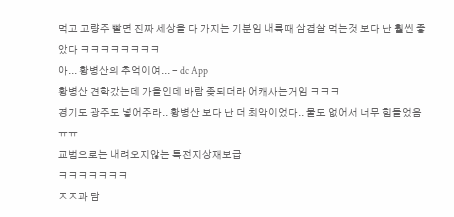먹고 고량주 빨면 진짜 세상을 다 가지는 기분임 내륙때 삼겹살 먹는것 보다 난 훨씬 좋았다 ㅋㅋㅋㅋㅋㅋㅋㅋ
아... 황병산의 추억이여... - dc App
황병산 견학갔는데 가을인데 바람 좆되더라 어캐사는거임 ㅋㅋㅋ
경기도 광주도 넣어주라.. 황병산 보다 난 더 최악이었다.. 물도 없어서 너무 힘들었음 ㅠㅠ
교범으로는 내려오지않는 특전지상재보급
ㅋㅋㅋㅋㅋㅋㅋ
ㅈㅈ과 담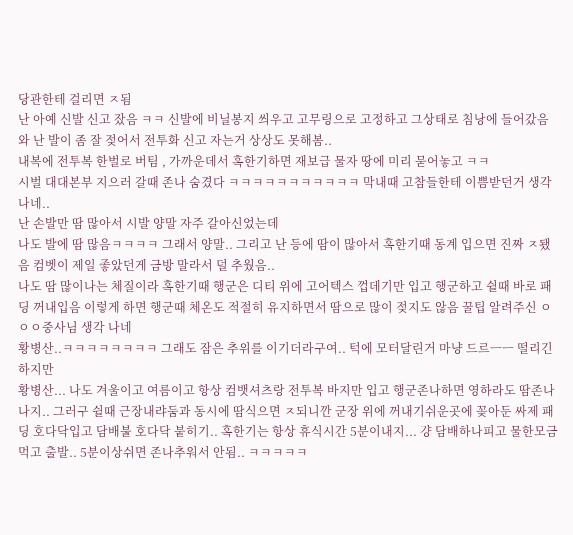당관한테 걸리면 ㅈ됨
난 아예 신발 신고 잤음 ㅋㅋ 신발에 비닐봉지 씌우고 고무링으로 고정하고 그상태로 침낭에 들어갔음
와 난 발이 좀 잘 젖어서 전투화 신고 자는거 상상도 못해봄..
내복에 전투복 한벌로 버팀 , 가까운데서 혹한기하면 재보급 물자 땅에 미리 묻어놓고 ㅋㅋ
시벌 대대본부 지으러 갈때 존나 숨겼다 ㅋㅋㅋㅋㅋㅋㅋㅋㅋㅋㅋ 막내때 고참들한테 이쁨받던거 생각나네..
난 손발만 땀 많아서 시발 양말 자주 갈아신었는데
나도 발에 땀 많음ㅋㅋㅋㅋ 그래서 양말.. 그리고 난 등에 땀이 많아서 혹한기때 동계 입으면 진짜 ㅈ됐음 컴벳이 제일 좋았던게 금방 말라서 덜 추웠음..
나도 땀 많이나는 체질이라 혹한기때 행군은 디티 위에 고어텍스 껍데기만 입고 행군하고 쉴때 바로 패딩 꺼내입음 이렇게 하면 행군때 체온도 적절히 유지하면서 땀으로 많이 젖지도 않음 꿀팁 알려주신 ㅇㅇㅇ중사님 생각 나네
황병산..ㅋㅋㅋㅋㅋㅋㅋㅋ 그래도 잠은 추위를 이기더라구여.. 턱에 모터달린거 마냥 드르ㅡㅡ 떨리긴 하지만
황병산... 나도 겨울이고 여름이고 항상 컴뱃셔츠랑 전투복 바지만 입고 행군존나하면 영하라도 땀존나나지.. 그러구 쉴때 근장내랴둠과 동시에 땀식으면 ㅈ되니깐 군장 위에 꺼내기쉬운곳에 꽂아둔 싸제 패딩 호다닥입고 담배불 호다닥 붙히기.. 혹한기는 항상 휴식시간 5분이내지... 걍 담배하나피고 물한모금 먹고 출발.. 5분이상쉬면 존나추워서 안됨.. ㅋㅋㅋㅋㅋ